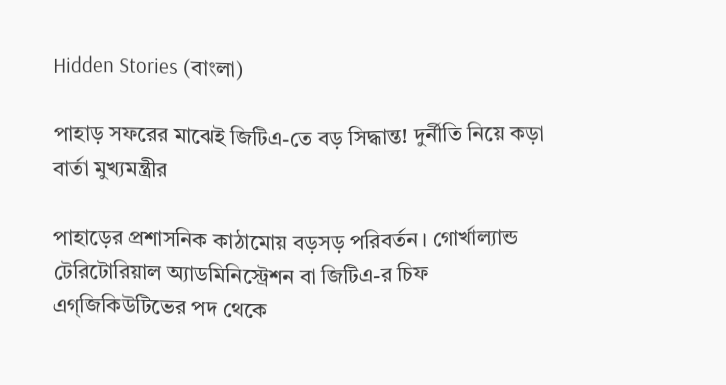Hidden Stories (বাংলা)

পাহাড় সফরের মাঝেই জিটিএ-তে বড় সিদ্ধান্ত! দুর্নীতি নিয়ে কড়া বার্তা মুখ্যমন্ত্রীর

পাহাড়ের প্রশাসনিক কাঠামোয় বড়সড় পরিবর্তন। গোর্খাল্যান্ড টেরিটোরিয়াল অ্যাডমিনিস্ট্রেশন বা জিটিএ-র চিফ এগ্‌জিকিউটিভের পদ থেকে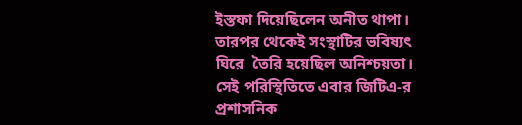ইস্তফা দিয়েছিলেন অনীত থাপা। তারপর থেকেই সংস্থাটির ভবিষ্যৎ ঘিরে  তৈরি হয়েছিল অনিশ্চয়তা। সেই পরিস্থিতিতে এবার জিটিএ-র প্রশাসনিক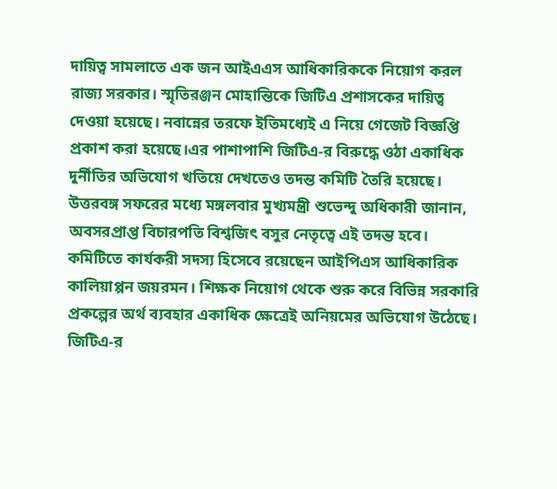দায়িত্ব সামলাতে এক জন আইএএস আধিকারিককে নিয়োগ করল রাজ্য সরকার। স্মৃতিরঞ্জন মোহান্তিকে জিটিএ প্রশাসকের দায়িত্ব দেওয়া হয়েছে। নবান্নের তরফে ইতিমধ্যেই এ নিয়ে গেজেট বিজ্ঞপ্তি প্রকাশ করা হয়েছে।এর পাশাপাশি জিটিএ-র বিরুদ্ধে ওঠা একাধিক দুর্নীতির অভিযোগ খতিয়ে দেখতেও তদন্ত কমিটি তৈরি হয়েছে। উত্তরবঙ্গ সফরের মধ্যে মঙ্গলবার মুখ্যমন্ত্রী শুভেন্দু অধিকারী জানান, অবসরপ্রাপ্ত বিচারপতি বিশ্বজিৎ বসুর নেতৃত্বে এই তদন্ত হবে। কমিটিতে কার্যকরী সদস্য হিসেবে রয়েছেন আইপিএস আধিকারিক কালিয়াপ্পন জয়রমন। শিক্ষক নিয়োগ থেকে শুরু করে বিভিন্ন সরকারি প্রকল্পের অর্থ ব্যবহার একাধিক ক্ষেত্রেই অনিয়মের অভিযোগ উঠেছে। জিটিএ-র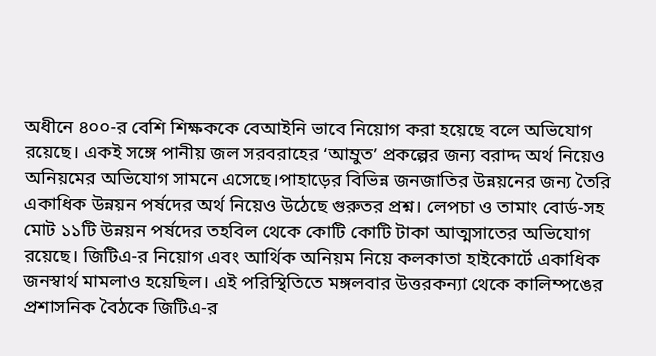অধীনে ৪০০-র বেশি শিক্ষককে বেআইনি ভাবে নিয়োগ করা হয়েছে বলে অভিযোগ রয়েছে। একই সঙ্গে পানীয় জল সরবরাহের ‘আম্রুত’ প্রকল্পের জন্য বরাদ্দ অর্থ নিয়েও অনিয়মের অভিযোগ সামনে এসেছে।পাহাড়ের বিভিন্ন জনজাতির উন্নয়নের জন্য তৈরি একাধিক উন্নয়ন পর্ষদের অর্থ নিয়েও উঠেছে গুরুতর প্রশ্ন। লেপচা ও তামাং বোর্ড-সহ মোট ১১টি উন্নয়ন পর্ষদের তহবিল থেকে কোটি কোটি টাকা আত্মসাতের অভিযোগ রয়েছে। জিটিএ-র নিয়োগ এবং আর্থিক অনিয়ম নিয়ে কলকাতা হাইকোর্টে একাধিক জনস্বার্থ মামলাও হয়েছিল। এই পরিস্থিতিতে মঙ্গলবার উত্তরকন্যা থেকে কালিম্পঙের প্রশাসনিক বৈঠকে জিটিএ-র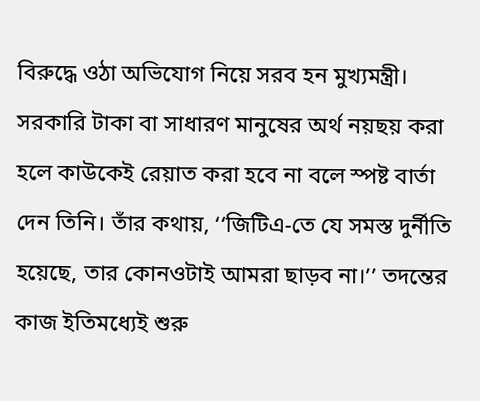বিরুদ্ধে ওঠা অভিযোগ নিয়ে সরব হন মুখ্যমন্ত্রী। সরকারি টাকা বা সাধারণ মানুষের অর্থ নয়ছয় করা হলে কাউকেই রেয়াত করা হবে না বলে স্পষ্ট বার্তা দেন তিনি। তাঁর কথায়, ‘‘জিটিএ-তে যে সমস্ত দুর্নীতি হয়েছে, তার কোনওটাই আমরা ছাড়ব না।’’ তদন্তের কাজ ইতিমধ্যেই শুরু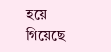হয়ে গিয়েছে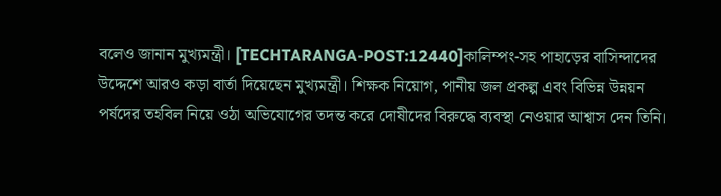বলেও জানান মুখ্যমন্ত্রী। [TECHTARANGA-POST:12440]কালিম্পং-সহ পাহাড়ের বাসিন্দাদের উদ্দেশে আরও কড়া বার্তা দিয়েছেন মুখ্যমন্ত্রী। শিক্ষক নিয়োগ, পানীয় জল প্রকল্প এবং বিভিন্ন উন্নয়ন পর্ষদের তহবিল নিয়ে ওঠা অভিযোগের তদন্ত করে দোষীদের বিরুদ্ধে ব্যবস্থা নেওয়ার আশ্বাস দেন তিনি।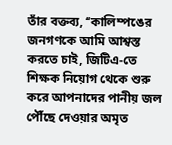তাঁর বক্তব্য, ‘‘কালিম্পঙের জনগণকে আমি আশ্বস্ত করতে চাই, জিটিএ-তে শিক্ষক নিয়োগ থেকে শুরু করে আপনাদের পানীয় জল পৌঁছে দেওয়ার অমৃত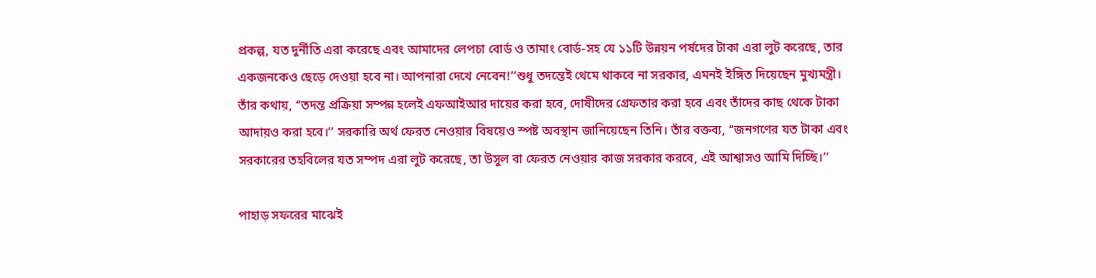প্রকল্প, যত দুর্নীতি এরা করেছে এবং আমাদের লেপচা বোর্ড ও তামাং বোর্ড-সহ যে ১১টি উন্নয়ন পর্ষদের টাকা এরা লুট করেছে, তার একজনকেও ছেড়ে দেওয়া হবে না। আপনারা দেখে নেবেন!’’শুধু তদন্তেই থেমে থাকবে না সরকার, এমনই ইঙ্গিত দিয়েছেন মুখ্যমন্ত্রী। তাঁর কথায়, ‘‘তদন্ত প্রক্রিয়া সম্পন্ন হলেই এফআইআর দায়ের করা হবে, দোষীদের গ্রেফতার করা হবে এবং তাঁদের কাছ থেকে টাকা আদায়ও করা হবে।’’ সরকারি অর্থ ফেরত নেওয়ার বিষয়েও স্পষ্ট অবস্থান জানিয়েছেন তিনি। তাঁর বক্তব্য, ‘‘জনগণের যত টাকা এবং সরকারের তহবিলের যত সম্পদ এরা লুট করেছে, তা উসুল বা ফেরত নেওয়ার কাজ সরকার করবে, এই আশ্বাসও আমি দিচ্ছি।’’

পাহাড় সফরের মাঝেই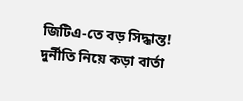জিটিএ-তে বড় সিদ্ধান্ত! দুর্নীতি নিয়ে কড়া বার্তা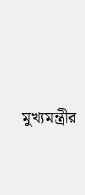মুখ্যমন্ত্রীর